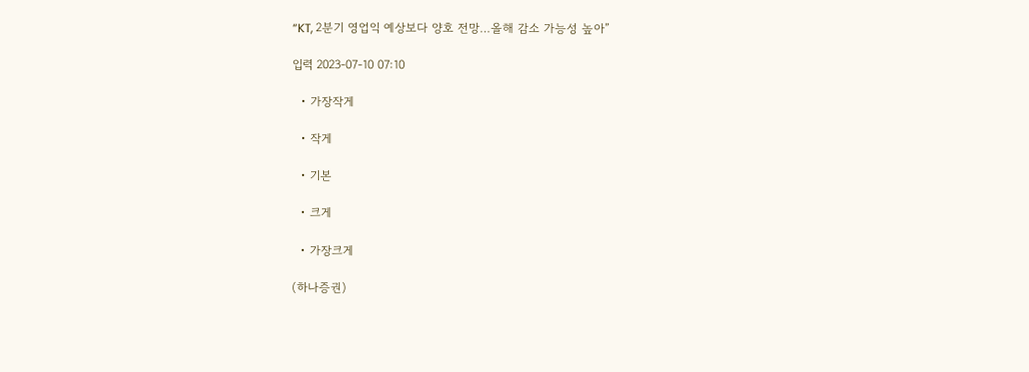“KT, 2분기 영업익 예상보다 양호 전망…올해 감소 가능성 높아”

입력 2023-07-10 07:10

  • 가장작게

  • 작게

  • 기본

  • 크게

  • 가장크게

(하나증권)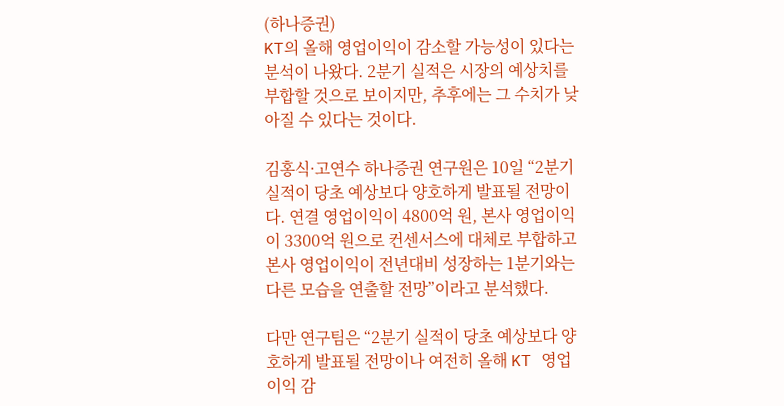(하나증권)
KT의 올해 영업이익이 감소할 가능성이 있다는 분석이 나왔다. 2분기 실적은 시장의 예상치를 부합할 것으로 보이지만, 추후에는 그 수치가 낮아질 수 있다는 것이다.

김홍식·고연수 하나증권 연구원은 10일 “2분기 실적이 당초 예상보다 양호하게 발표될 전망이다. 연결 영업이익이 4800억 원, 본사 영업이익이 3300억 원으로 컨센서스에 대체로 부합하고 본사 영업이익이 전년대비 성장하는 1분기와는 다른 모습을 연출할 전망”이라고 분석했다.

다만 연구팀은 “2분기 실적이 당초 예상보다 양호하게 발표될 전망이나 여전히 올해 KT 영업이익 감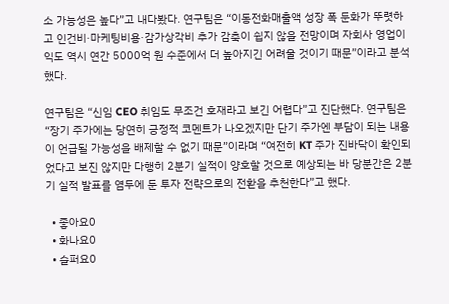소 가능성은 높다”고 내다봤다. 연구팀은 “이동전화매출액 성장 폭 둔화가 뚜렷하고 인건비·마케팅비용·감가상각비 추가 감축이 쉽지 않을 전망이며 자회사 영업이익도 역시 연간 5000억 원 수준에서 더 높아지긴 어려울 것이기 때문”이라고 분석했다.

연구팀은 “신임 CEO 취임도 무조건 호재라고 보긴 어렵다”고 진단했다. 연구팀은 “장기 주가에는 당연히 긍정적 코멘트가 나오겠지만 단기 주가엔 부담이 되는 내용이 언급될 가능성을 배제할 수 없기 때문”이라며 “여전히 KT 주가 진바닥이 확인되었다고 보진 않지만 다행히 2분기 실적이 양호할 것으로 예상되는 바 당분간은 2분기 실적 발표를 염두에 둔 투자 전략으로의 전환을 추천한다”고 했다.

  • 좋아요0
  • 화나요0
  • 슬퍼요0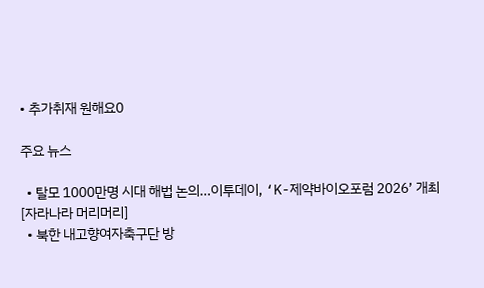• 추가취재 원해요0

주요 뉴스

  • 탈모 1000만명 시대 해법 논의…이투데이, ‘K-제약바이오포럼 2026’ 개최[자라나라 머리머리]
  • 북한 내고향여자축구단 방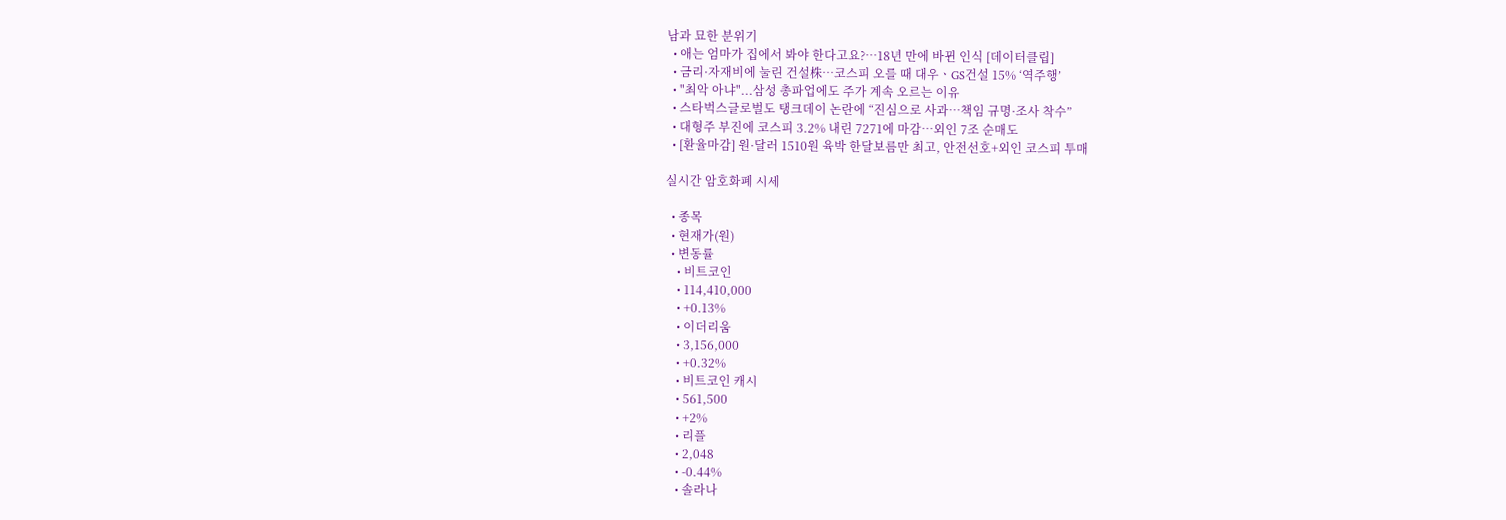남과 묘한 분위기
  • 애는 엄마가 집에서 봐야 한다고요?…18년 만에 바뀐 인식 [데이터클립]
  • 금리·자재비에 눌린 건설株…코스피 오를 때 대우ㆍGS건설 15% ‘역주행’
  • "최악 아냐"...삼성 총파업에도 주가 계속 오르는 이유
  • 스타벅스글로벌도 탱크데이 논란에 “진심으로 사과…책임 규명·조사 착수”
  • 대형주 부진에 코스피 3.2% 내린 7271에 마감⋯외인 7조 순매도
  • [환율마감] 원·달러 1510원 육박 한달보름만 최고, 안전선호+외인 코스피 투매

실시간 암호화폐 시세

  • 종목
  • 현재가(원)
  • 변동률
    • 비트코인
    • 114,410,000
    • +0.13%
    • 이더리움
    • 3,156,000
    • +0.32%
    • 비트코인 캐시
    • 561,500
    • +2%
    • 리플
    • 2,048
    • -0.44%
    • 솔라나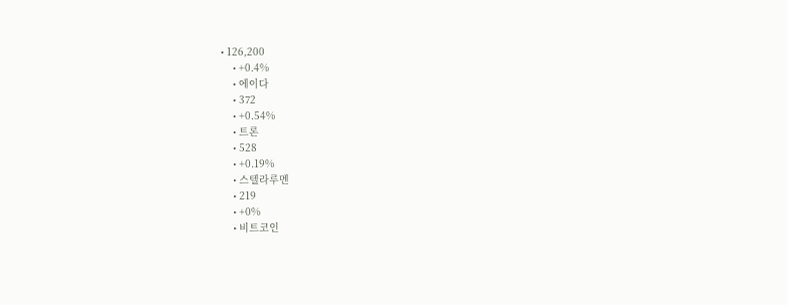• 126,200
    • +0.4%
    • 에이다
    • 372
    • +0.54%
    • 트론
    • 528
    • +0.19%
    • 스텔라루멘
    • 219
    • +0%
    • 비트코인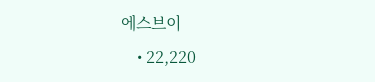에스브이
    • 22,220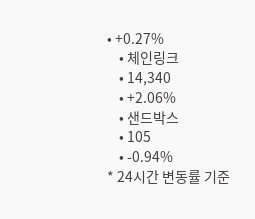• +0.27%
    • 체인링크
    • 14,340
    • +2.06%
    • 샌드박스
    • 105
    • -0.94%
* 24시간 변동률 기준